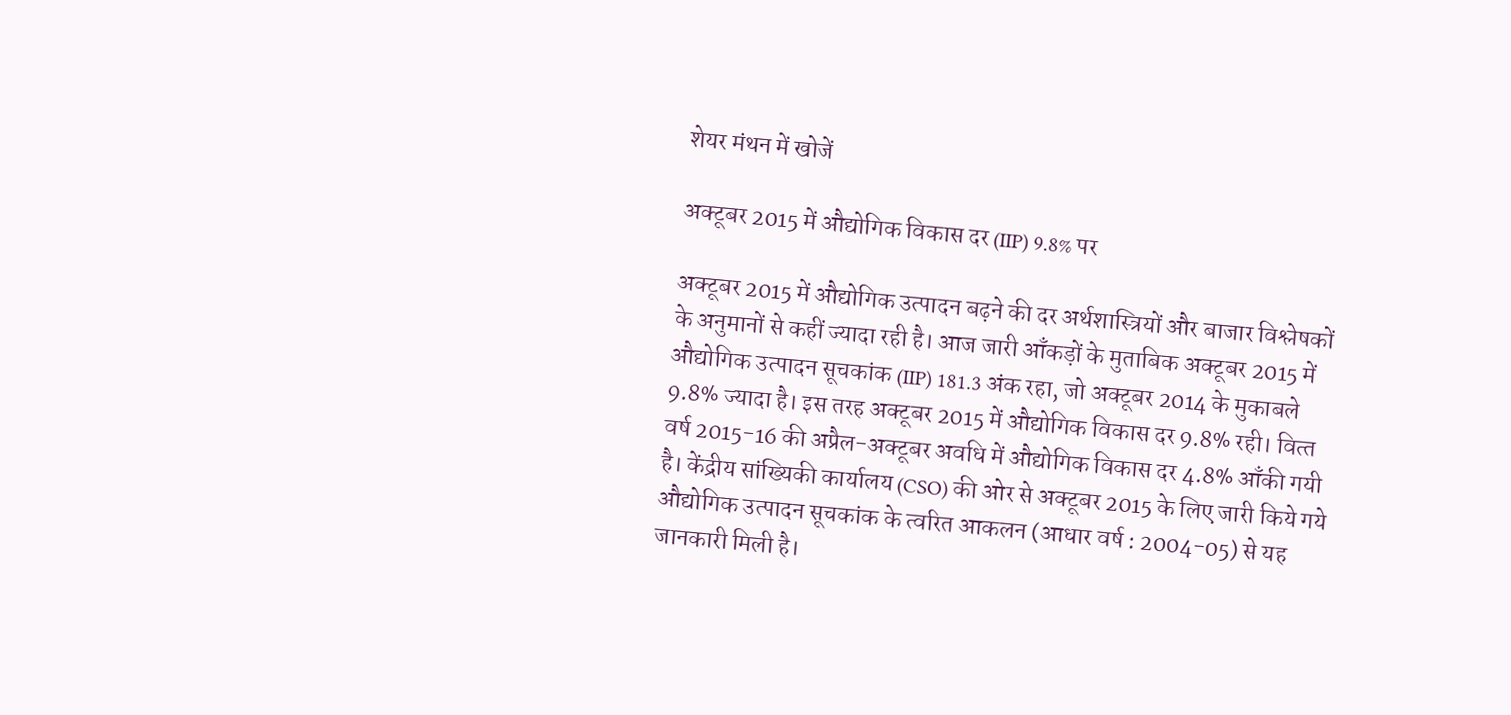शेयर मंथन में खोजें

अक्‍टूबर 2015 में औद्योगिक विकास दर (IIP) 9.8% पर

अक्‍टूबर 2015 में औद्योगिक उत्‍पादन बढ़ने की दर अर्थशास्त्रियों और बाजार विश्लेषकों के अनुमानों से कहीं ज्यादा रही है। आज जारी आँकड़ों के मुताबिक अक्‍टूबर 2015 में औद्योगिक उत्‍पादन सूचकांक (IIP) 181.3 अंक रहा, जो अक्‍टूबर 2014 के मुकाबले 9.8% ज्‍यादा है। इस तरह अक्‍टूबर 2015 में औद्योगिक विकास दर 9.8% रही। वित्‍त वर्ष 2015-16 की अप्रैल-अक्‍टूबर अवधि में औद्योगिक विकास दर 4.8% आँकी गयी है। केंद्रीय सांख्यिकी कार्यालय (CSO) की ओर से अक्‍टूबर 2015 के लिए जारी किये गये औद्योगिक उत्‍पादन सूचकांक के त्‍वरित आकलन (आधार वर्ष : 2004-05) से यह जानकारी मिली है।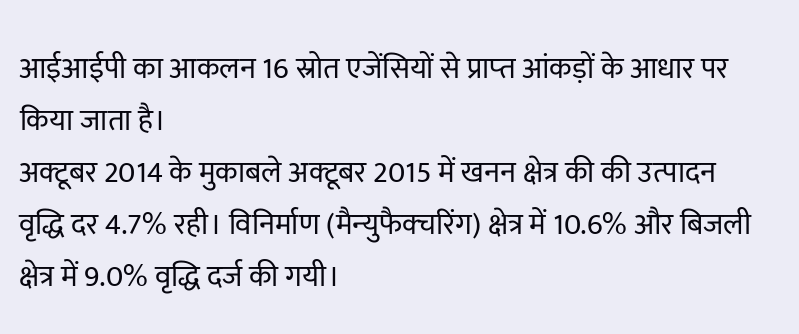आईआईपी का आकलन 16 स्रोत एजेंसियों से प्राप्‍त आंकड़ों के आधार पर किया जाता है।
अक्‍टूबर 2014 के मुकाबले अक्‍टूबर 2015 में खनन क्षेत्र की की उत्‍पादन वृद्धि दर 4.7% रही। विनिर्माण (मैन्‍युफैक्‍चरिंग) क्षेत्र में 10.6% और बिजली क्षेत्र में 9.0% वृद्धि दर्ज की गयी।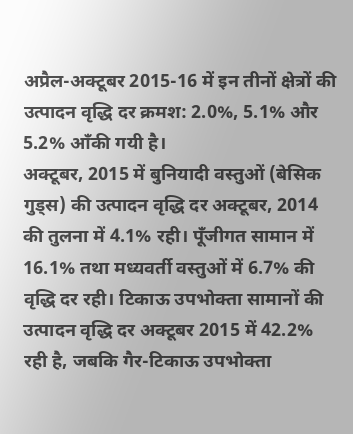अप्रैल-अक्‍टूबर 2015-16 में इन तीनों क्षेत्रों की उत्‍पादन वृद्धि दर क्रमश: 2.0%, 5.1% और 5.2% आँकी गयी है।
अक्‍टूबर, 2015 में बुनियादी वस्‍तुओं (बेसिक गुड्स) की उत्‍पादन वृद्धि दर अक्‍टूबर, 2014 की तुलना में 4.1% रही। पूँजीगत सामान में 16.1% तथा मध्‍यवर्ती वस्‍तुओं में 6.7% की वृद्धि दर रही। टिकाऊ उपभोक्‍ता सामानों की उत्‍पादन वृद्धि दर अक्‍टूबर 2015 में 42.2% रही है, जबकि गैर-टिकाऊ उपभोक्‍ता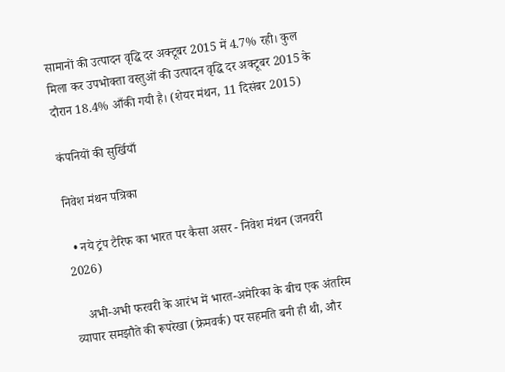सामानों की उत्‍पादन वृद्धि दर अक्‍टूबर 2015 में 4.7% रही। कुल मिला कर उपभोक्‍ता वस्‍तुओं की उत्‍पादन वृद्धि दर अक्‍टूबर 2015 के दौरान 18.4% आँकी गयी है। (शेयर मंथन, 11 दिसंबर 2015)

कंपनियों की सुर्खियाँ

निवेश मंथन पत्रिका

  • नये ट्रंप टैरिफ का भारत पर कैसा असर - निवेश मंथन (जनवरी 2026)

    अभी-अभी फरवरी के आरंभ में भारत-अमेरिका के बीच एक अंतरिम व्यापार समझौते की रूपरेखा (फ्रेमवर्क) पर सहमति बनी ही थी, और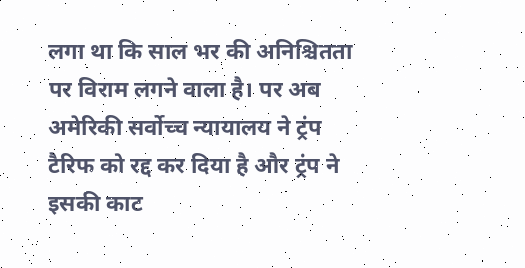लगा था कि साल भर की अनिश्चितता पर विराम लगने वाला है। पर अब अमेरिकी सर्वोच्च न्यायालय ने ट्रंप टैरिफ को रद्द कर दिया है और ट्रंप ने इसकी काट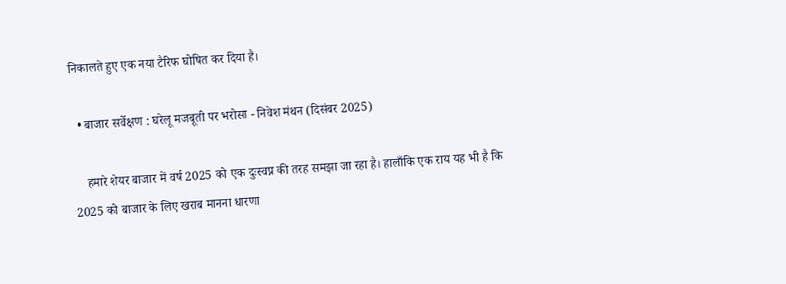निकालते हुए एक नया टैरिफ घोषित कर दिया है।

  • बाजार सर्वेक्षण : घरेलू मजबूती पर भरोसा - निवेश मंथन (दिसंबर 2025)

    हमारे शेयर बाजार में वर्ष 2025 को एक दुःस्वप्न की तरह समझा जा रहा है। हालाँकि एक राय यह भी है कि 2025 को बाजार के लिए खराब मानना धारणा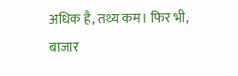अधिक है, तथ्य कम। फिर भी, बाजार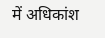में अधिकांश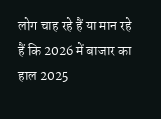लोग चाह रहे हैं या मान रहे हैं कि 2026 में बाजार का हाल 2025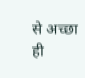से अच्छा ही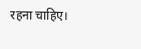रहना चाहिए।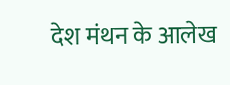देश मंथन के आलेख